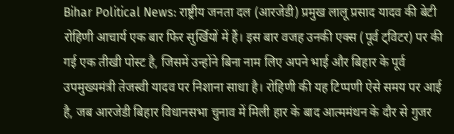Bihar Political News: राष्ट्रीय जनता दल (आरजेडी) प्रमुख लालू प्रसाद यादव की बेटी रोहिणी आचार्य एक बार फिर सुर्खियों में हैं। इस बार वजह उनकी एक्स (पूर्व ट्विटर) पर की गई एक तीखी पोस्ट है, जिसमें उन्होंने बिना नाम लिए अपने भाई और बिहार के पूर्व उपमुख्यमंत्री तेजस्वी यादव पर निशाना साधा है। रोहिणी की यह टिप्पणी ऐसे समय पर आई है, जब आरजेडी बिहार विधानसभा चुनाव में मिली हार के बाद आत्ममंथन के दौर से गुजर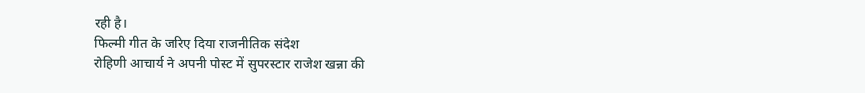रही है।
फिल्मी गीत के जरिए दिया राजनीतिक संदेश
रोहिणी आचार्य ने अपनी पोस्ट में सुपरस्टार राजेश खन्ना की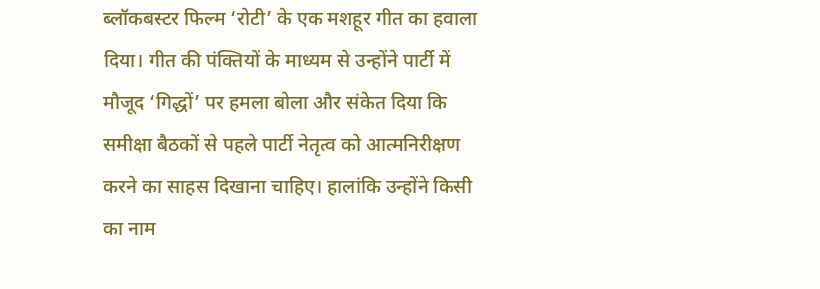ब्लॉकबस्टर फिल्म ‘रोटी’ के एक मशहूर गीत का हवाला दिया। गीत की पंक्तियों के माध्यम से उन्होंने पार्टी में मौजूद ‘गिद्धों’ पर हमला बोला और संकेत दिया कि समीक्षा बैठकों से पहले पार्टी नेतृत्व को आत्मनिरीक्षण करने का साहस दिखाना चाहिए। हालांकि उन्होंने किसी का नाम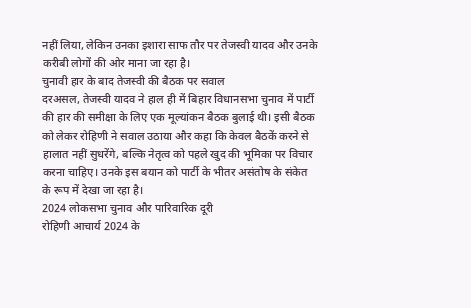नहीं लिया, लेकिन उनका इशारा साफ तौर पर तेजस्वी यादव और उनके करीबी लोगों की ओर माना जा रहा है।
चुनावी हार के बाद तेजस्वी की बैठक पर सवाल
दरअसल, तेजस्वी यादव ने हाल ही में बिहार विधानसभा चुनाव में पार्टी की हार की समीक्षा के लिए एक मूल्यांकन बैठक बुलाई थी। इसी बैठक को लेकर रोहिणी ने सवाल उठाया और कहा कि केवल बैठकें करने से हालात नहीं सुधरेंगे, बल्कि नेतृत्व को पहले खुद की भूमिका पर विचार करना चाहिए। उनके इस बयान को पार्टी के भीतर असंतोष के संकेत के रूप में देखा जा रहा है।
2024 लोकसभा चुनाव और पारिवारिक दूरी
रोहिणी आचार्य 2024 के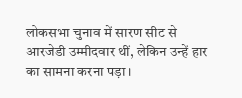लोकसभा चुनाव में सारण सीट से आरजेडी उम्मीदवार थीं, लेकिन उन्हें हार का सामना करना पड़ा।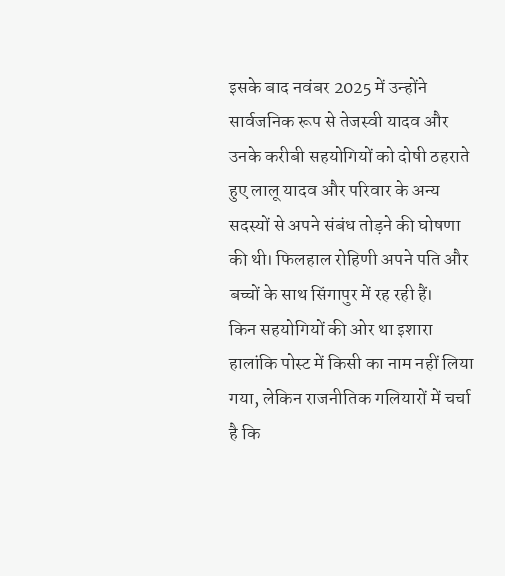इसके बाद नवंबर 2025 में उन्होंने सार्वजनिक रूप से तेजस्वी यादव और उनके करीबी सहयोगियों को दोषी ठहराते हुए लालू यादव और परिवार के अन्य सदस्यों से अपने संबंध तोड़ने की घोषणा की थी। फिलहाल रोहिणी अपने पति और बच्चों के साथ सिंगापुर में रह रही हैं।
किन सहयोगियों की ओर था इशारा
हालांकि पोस्ट में किसी का नाम नहीं लिया गया, लेकिन राजनीतिक गलियारों में चर्चा है कि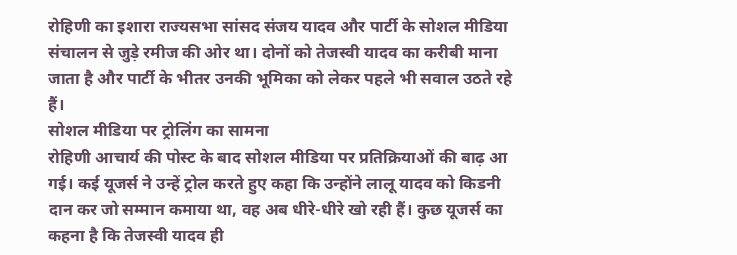रोहिणी का इशारा राज्यसभा सांसद संजय यादव और पार्टी के सोशल मीडिया संचालन से जुड़े रमीज की ओर था। दोनों को तेजस्वी यादव का करीबी माना जाता है और पार्टी के भीतर उनकी भूमिका को लेकर पहले भी सवाल उठते रहे हैं।
सोशल मीडिया पर ट्रोलिंग का सामना
रोहिणी आचार्य की पोस्ट के बाद सोशल मीडिया पर प्रतिक्रियाओं की बाढ़ आ गई। कई यूजर्स ने उन्हें ट्रोल करते हुए कहा कि उन्होंने लालू यादव को किडनी दान कर जो सम्मान कमाया था, वह अब धीरे-धीरे खो रही हैं। कुछ यूजर्स का कहना है कि तेजस्वी यादव ही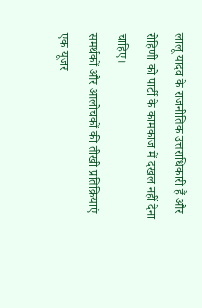लालू यादव के राजनीतिक उत्तराधिकारी हैं और रोहिणी को पार्टी के कामकाज में दखल नहीं देना चाहिए।
समर्थकों और आलोचकों की तीखी प्रतिक्रियाएं
एक यूजर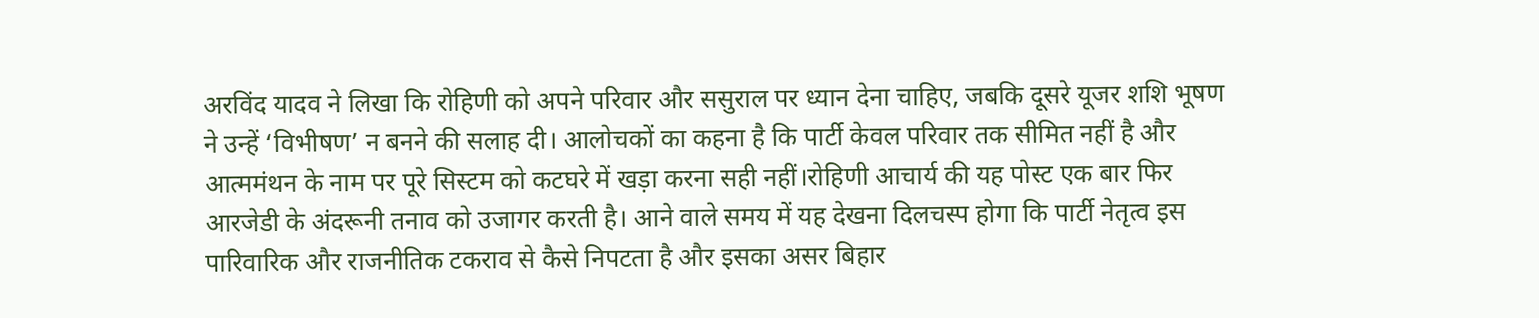अरविंद यादव ने लिखा कि रोहिणी को अपने परिवार और ससुराल पर ध्यान देना चाहिए, जबकि दूसरे यूजर शशि भूषण ने उन्हें ‘विभीषण’ न बनने की सलाह दी। आलोचकों का कहना है कि पार्टी केवल परिवार तक सीमित नहीं है और आत्ममंथन के नाम पर पूरे सिस्टम को कटघरे में खड़ा करना सही नहीं।रोहिणी आचार्य की यह पोस्ट एक बार फिर आरजेडी के अंदरूनी तनाव को उजागर करती है। आने वाले समय में यह देखना दिलचस्प होगा कि पार्टी नेतृत्व इस पारिवारिक और राजनीतिक टकराव से कैसे निपटता है और इसका असर बिहार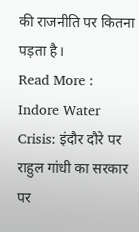की राजनीति पर कितना पड़ता है।
Read More : Indore Water Crisis: इंदौर दौरे पर राहुल गांधी का सरकार पर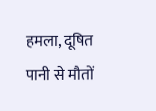हमला, दूषित पानी से मौतों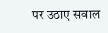पर उठाए सवाल